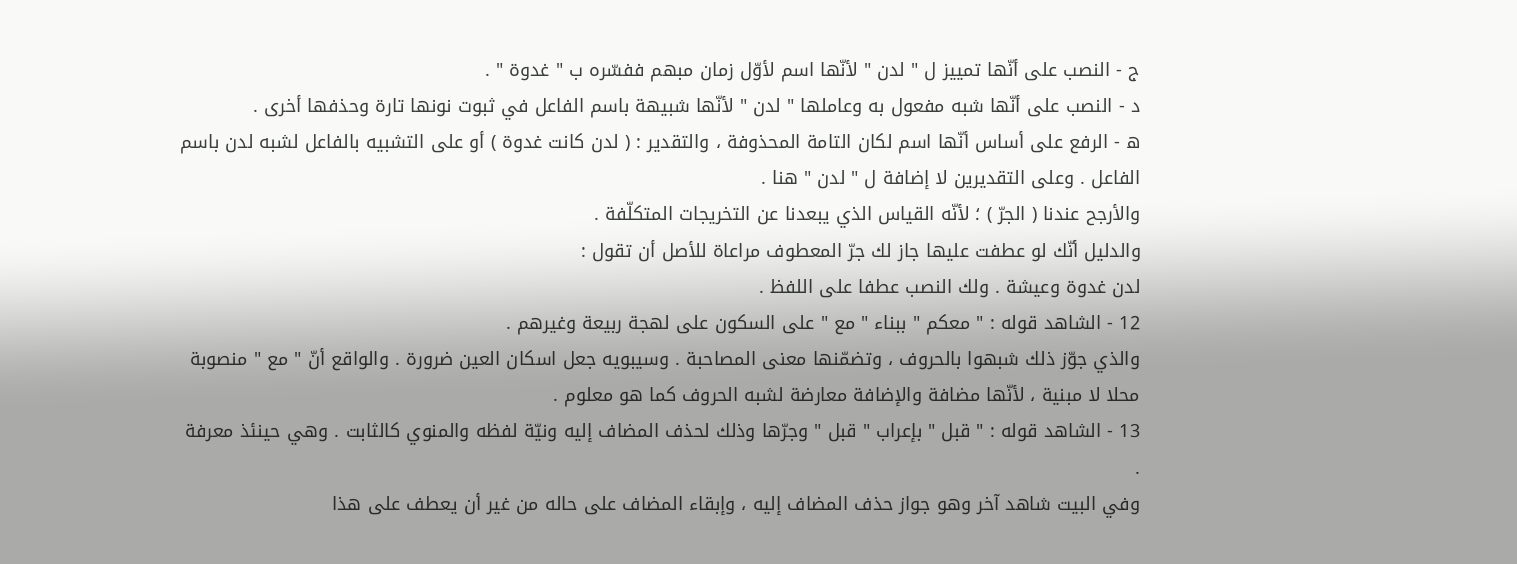ج - النصب على أنّها تمييز ل " لدن " لأنّها اسم لأوّل زمان مبهم ففسّره ب " غدوة " .
د - النصب على أنّها شبه مفعول به وعاملها " لدن " لأنّها شبيهة باسم الفاعل في ثبوت نونها تارة وحذفها أخرى .
ه - الرفع على أساس أنّها اسم لكان التامة المحذوفة ، والتقدير : ( لدن كانت غدوة ) أو على التشبيه بالفاعل لشبه لدن باسم الفاعل . وعلى التقديرين لا إضافة ل " لدن " هنا .
والأرجح عندنا ( الجرّ ) ؛ لأنّه القياس الذي يبعدنا عن التخريجات المتكلّفة .
والدليل أنّك لو عطفت عليها جاز لك جرّ المعطوف مراعاة للأصل أن تقول :
لدن غدوة وعيشة . ولك النصب عطفا على اللفظ .
12 - الشاهد قوله : " معكم " ببناء " مع " على السكون على لهجة ربيعة وغيرهم .
والذي جوّز ذلك شبهوا بالحروف ، وتضمّنها معنى المصاحبة . وسيبويه جعل اسكان العين ضرورة . والواقع أنّ " مع " منصوبة محلا لا مبنية ، لأنّها مضافة والإضافة معارضة لشبه الحروف كما هو معلوم .
13 - الشاهد قوله : " قبل " بإعراب " قبل " وجرّها وذلك لحذف المضاف إليه ونيّة لفظه والمنوي كالثابت . وهي حينئذ معرفة .
وفي البيت شاهد آخر وهو جواز حذف المضاف إليه ، وإبقاء المضاف على حاله من غير أن يعطف على هذا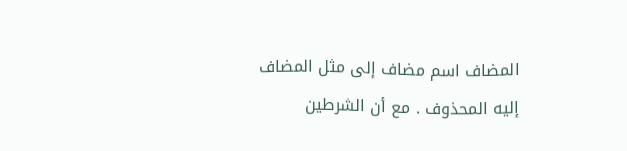المضاف اسم مضاف إلى مثل المضاف إليه المحذوف . مع أن الشرطين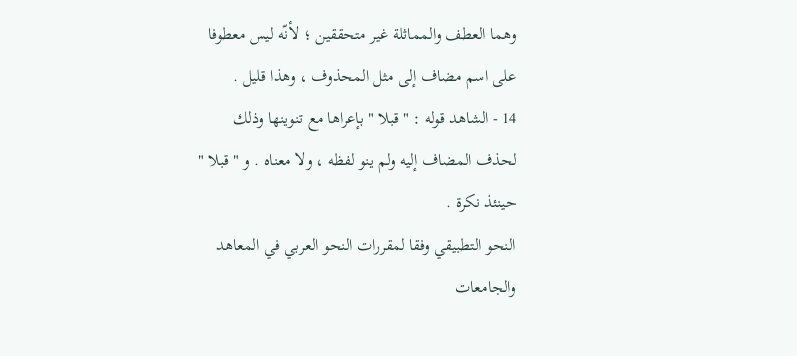وهما العطف والمماثلة غير متحققين ؛ لأنّه ليس معطوفا على اسم مضاف إلى مثل المحذوف ، وهذا قليل .
14 - الشاهد قوله : " قبلا " بإعراها مع تنوينها وذلك لحذف المضاف إليه ولم ينو لفظه ، ولا معناه . و " قبلا " حينئذ نكرة .
النحو التطبيقي وفقا لمقررات النحو العربي في المعاهد والجامعات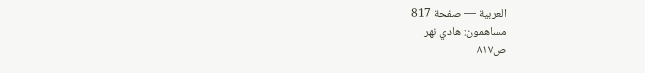العربية — صفحة 817
مساهمون: هادي نهر
ص٨١٧